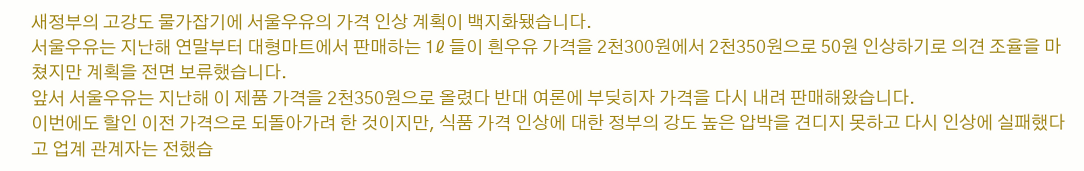새정부의 고강도 물가잡기에 서울우유의 가격 인상 계획이 백지화됐습니다.
서울우유는 지난해 연말부터 대형마트에서 판매하는 1ℓ 들이 흰우유 가격을 2천300원에서 2천350원으로 50원 인상하기로 의견 조율을 마쳤지만 계획을 전면 보류했습니다.
앞서 서울우유는 지난해 이 제품 가격을 2천350원으로 올렸다 반대 여론에 부딪히자 가격을 다시 내려 판매해왔습니다.
이번에도 할인 이전 가격으로 되돌아가려 한 것이지만, 식품 가격 인상에 대한 정부의 강도 높은 압박을 견디지 못하고 다시 인상에 실패했다고 업계 관계자는 전했습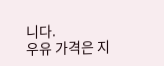니다.
우유 가격은 지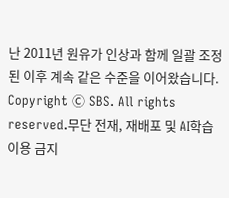난 2011년 원유가 인상과 함께 일괄 조정된 이후 계속 같은 수준을 이어왔습니다.
Copyright Ⓒ SBS. All rights reserved.무단 전재, 재배포 및 AI학습 이용 금지